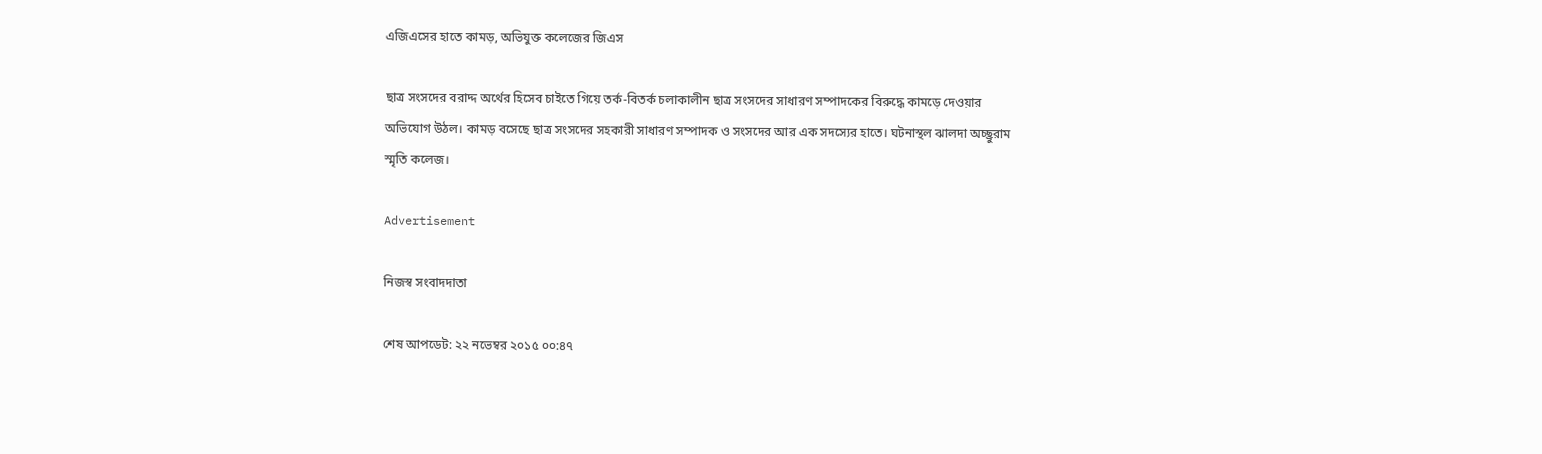এজিএসের হাতে কামড়, অভিযুক্ত কলেজের জিএস

ছাত্র সংসদের বরাদ্দ অর্থের হিসেব চাইতে গিয়ে তর্ক-বিতর্ক চলাকালীন ছাত্র সংসদের সাধারণ সম্পাদকের বিরুদ্ধে কামড়ে দেওয়ার অভিযোগ উঠল। কামড় বসেছে ছাত্র সংসদের সহকারী সাধারণ সম্পাদক ও সংসদের আর এক সদস্যের হাতে। ঘটনাস্থল ঝালদা অচ্ছ্রুরাম স্মৃতি কলেজ।

Advertisement

নিজস্ব সংবাদদাতা

শেষ আপডেট: ২২ নভেম্বর ২০১৫ ০০:৪৭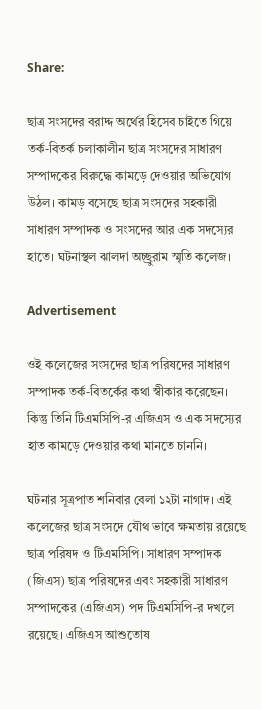Share:

ছাত্র সংসদের বরাদ্দ অর্থের হিসেব চাইতে গিয়ে তর্ক-বিতর্ক চলাকালীন ছাত্র সংসদের সাধারণ সম্পাদকের বিরুদ্ধে কামড়ে দেওয়ার অভিযোগ উঠল। কামড় বসেছে ছাত্র সংসদের সহকারী সাধারণ সম্পাদক ও সংসদের আর এক সদস্যের হাতে। ঘটনাস্থল ঝালদা অচ্ছ্রুরাম স্মৃতি কলেজ।

Advertisement

ওই কলেজের সংসদের ছাত্র পরিষদের সাধারণ সম্পাদক তর্ক-বিতর্কের কথা স্বীকার করেছেন। কিন্তু তিনি টিএমসিপি-র এজিএস ও এক সদস্যের হাত কামড়ে দেওয়ার কথা মানতে চাননি।

ঘটনার সূত্রপাত শনিবার বেলা ১২টা নাগাদ। এই কলেজের ছাত্র সংসদে যৌথ ভাবে ক্ষমতায় রয়েছে ছাত্র পরিষদ ও টিএমসিপি। সাধারণ সম্পাদক (জিএস) ছাত্র পরিষদের এবং সহকারী সাধারণ সম্পাদকের (এজিএস) পদ টিএমসিপি-র দখলে রয়েছে। এজিএস আশুতোষ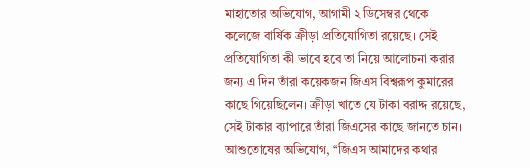মাহাতোর অভিযোগ, আগামী ২ ডিসেম্বর থেকে কলেজে বার্ষিক ক্রীড়া প্রতিযোগিতা রয়েছে। সেই প্রতিযোগিতা কী ভাবে হবে তা নিয়ে আলোচনা করার জন্য এ দিন তাঁরা কয়েকজন জিএস বিশ্বরূপ কুমারের কাছে গিয়েছিলেন। ক্রীড়া খাতে যে টাকা বরাদ্দ রয়েছে, সেই টাকার ব্যাপারে তাঁরা জিএসের কাছে জানতে চান। আশুতোষের অভিযোগ, ‘‘জিএস আমাদের কথার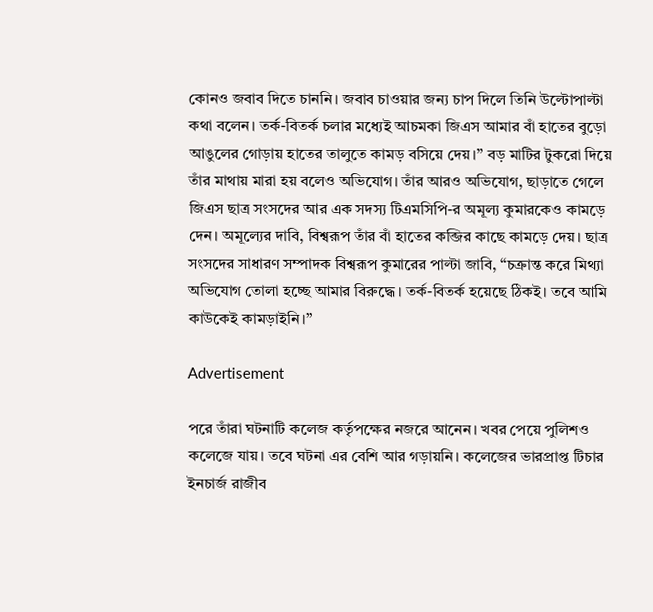কোনও জবাব দিতে চাননি। জবাব চাওয়ার জন্য চাপ দিলে তিনি উল্টোপাল্টা কথা বলেন। তর্ক-বিতর্ক চলার মধ্যেই আচমকা জিএস আমার বাঁ হাতের বুড়ো আঙুলের গোড়ায় হাতের তালুতে কামড় বসিয়ে দেয়।’’ বড় মাটির টুকরো দিয়ে তাঁর মাথায় মারা হয় বলেও অভিযোগ। তাঁর আরও অভিযোগ, ছাড়াতে গেলে জিএস ছাত্র সংসদের আর এক সদস্য টিএমসিপি-র অমূল্য কুমারকেও কামড়ে দেন। অমূল্যের দাবি, বিশ্বরূপ তাঁর বাঁ হাতের কব্জির কাছে কামড়ে দেয়। ছাত্র সংসদের সাধারণ সম্পাদক বিশ্বরূপ কুমারের পাল্টা জাবি, ‘‘চক্রান্ত করে মিথ্যা অভিযোগ তোলা হচ্ছে আমার বিরুদ্ধে। তর্ক-বিতর্ক হয়েছে ঠিকই। তবে আমি কাউকেই কামড়াইনি।’’

Advertisement

পরে তাঁরা ঘটনাটি কলেজ কর্তৃপক্ষের নজরে আনেন। খবর পেয়ে পুলিশও কলেজে যায়। তবে ঘটনা এর বেশি আর গড়ায়নি। কলেজের ভারপ্রাপ্ত টিচার ইনচার্জ রাজীব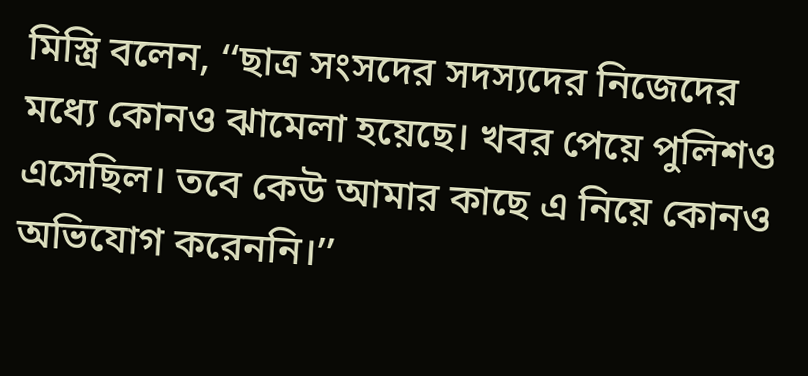মিস্ত্রি বলেন, ‘‘ছাত্র সংসদের সদস্যদের নিজেদের মধ্যে কোনও ঝামেলা হয়েছে। খবর পেয়ে পুলিশও এসেছিল। তবে কেউ আমার কাছে এ নিয়ে কোনও অভিযোগ করেননি।’’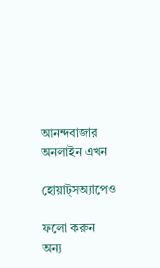আনন্দবাজার অনলাইন এখন

হোয়াট্‌সঅ্যাপেও

ফলো করুন
অন্য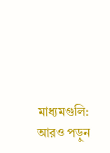মাধ্যমগুলি:
আরও পড়ুন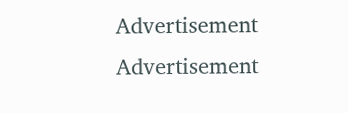Advertisement
Advertisement